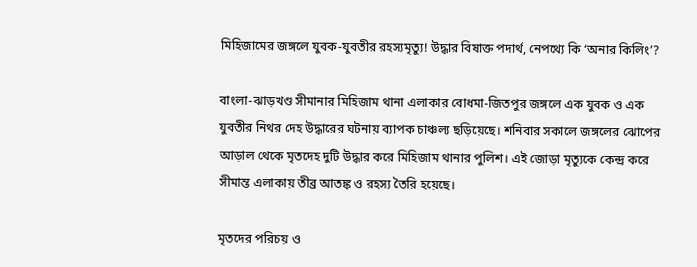মিহিজামের জঙ্গলে যুবক-যুবতীর রহস্যমৃত্যু! উদ্ধার বিষাক্ত পদার্থ, নেপথ্যে কি ‘অনার কিলিং’?

বাংলা-ঝাড়খণ্ড সীমানার মিহিজাম থানা এলাকার বোধমা-জিতপুর জঙ্গলে এক যুবক ও এক যুবতীর নিথর দেহ উদ্ধারের ঘটনায় ব্যাপক চাঞ্চল্য ছড়িয়েছে। শনিবার সকালে জঙ্গলের ঝোপের আড়াল থেকে মৃতদেহ দুটি উদ্ধার করে মিহিজাম থানার পুলিশ। এই জোড়া মৃত্যুকে কেন্দ্র করে সীমান্ত এলাকায় তীব্র আতঙ্ক ও রহস্য তৈরি হয়েছে।

মৃতদের পরিচয় ও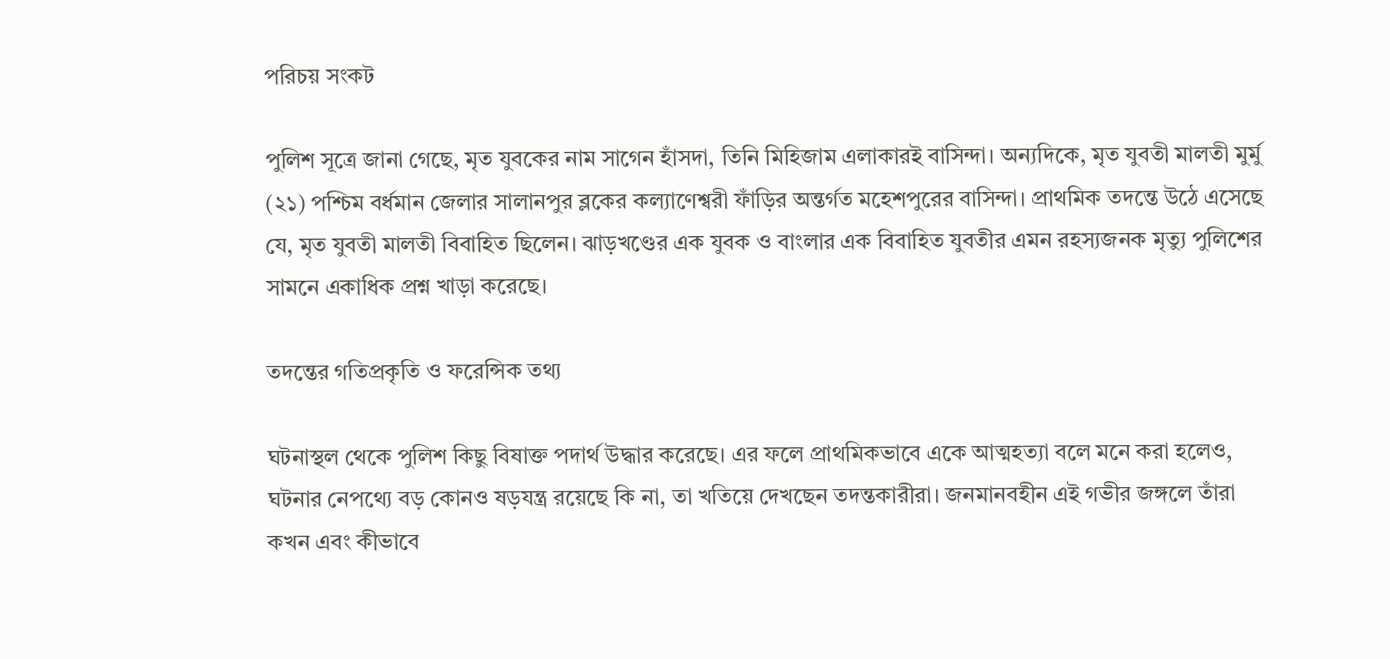পরিচয় সংকট

পুলিশ সূত্রে জানা গেছে, মৃত যুবকের নাম সাগেন হাঁসদা, তিনি মিহিজাম এলাকারই বাসিন্দা। অন্যদিকে, মৃত যুবতী মালতী মুর্মু (২১) পশ্চিম বর্ধমান জেলার সালানপুর ব্লকের কল্যাণেশ্বরী ফাঁড়ির অন্তর্গত মহেশপুরের বাসিন্দা। প্রাথমিক তদন্তে উঠে এসেছে যে, মৃত যুবতী মালতী বিবাহিত ছিলেন। ঝাড়খণ্ডের এক যুবক ও বাংলার এক বিবাহিত যুবতীর এমন রহস্যজনক মৃত্যু পুলিশের সামনে একাধিক প্রশ্ন খাড়া করেছে।

তদন্তের গতিপ্রকৃতি ও ফরেন্সিক তথ্য

ঘটনাস্থল থেকে পুলিশ কিছু বিষাক্ত পদার্থ উদ্ধার করেছে। এর ফলে প্রাথমিকভাবে একে আত্মহত্যা বলে মনে করা হলেও, ঘটনার নেপথ্যে বড় কোনও ষড়যন্ত্র রয়েছে কি না, তা খতিয়ে দেখছেন তদন্তকারীরা। জনমানবহীন এই গভীর জঙ্গলে তাঁরা কখন এবং কীভাবে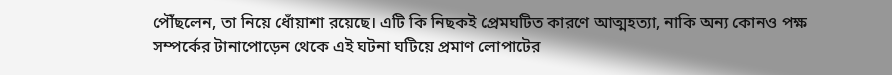পৌঁছলেন, তা নিয়ে ধোঁয়াশা রয়েছে। এটি কি নিছকই প্রেমঘটিত কারণে আত্মহত্যা, নাকি অন্য কোনও পক্ষ সম্পর্কের টানাপোড়েন থেকে এই ঘটনা ঘটিয়ে প্রমাণ লোপাটের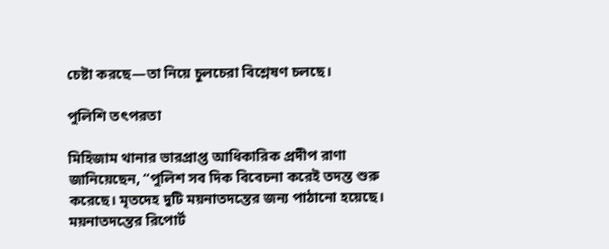চেষ্টা করছে—তা নিয়ে চুলচেরা বিশ্লেষণ চলছে।

পুলিশি তৎপরতা

মিহিজাম থানার ভারপ্রাপ্ত আধিকারিক প্রদীপ রাণা জানিয়েছেন, “পুলিশ সব দিক বিবেচনা করেই তদন্ত শুরু করেছে। মৃতদেহ দুটি ময়নাতদন্তের জন্য পাঠানো হয়েছে। ময়নাতদন্তের রিপোর্ট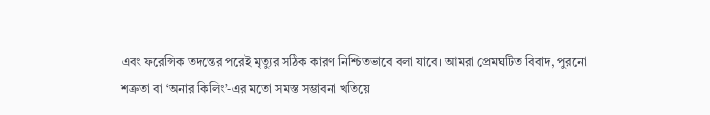এবং ফরেন্সিক তদন্তের পরেই মৃত্যুর সঠিক কারণ নিশ্চিতভাবে বলা যাবে। আমরা প্রেমঘটিত বিবাদ, পুরনো শত্রুতা বা ‘অনার কিলিং’-এর মতো সমস্ত সম্ভাবনা খতিয়ে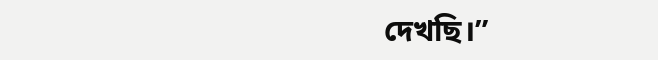দেখছি।”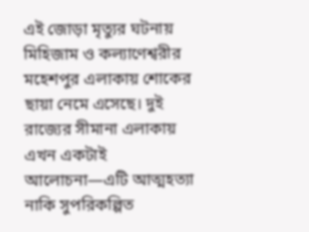এই জোড়া মৃত্যুর ঘটনায় মিহিজাম ও কল্যাণেশ্বরীর মহেশপুর এলাকায় শোকের ছায়া নেমে এসেছে। দুই রাজ্যের সীমানা এলাকায় এখন একটাই আলোচনা—এটি আত্মহত্যা নাকি সুপরিকল্পিত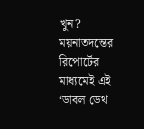খুন? ময়নাতদন্তের রিপোর্টের মাধ্যমেই এই ‘ডাবল ডেথ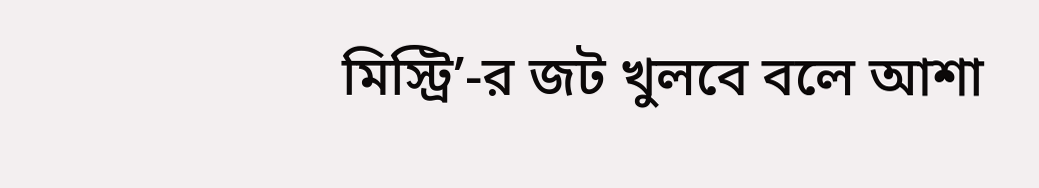মিস্ট্রি’-র জট খুলবে বলে আশা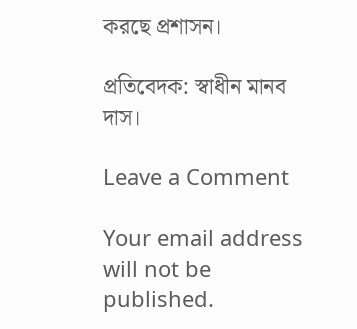করছে প্রশাসন।

প্রতিবেদক: স্বাধীন মানব দাস।

Leave a Comment

Your email address will not be published.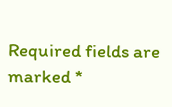Required fields are marked *